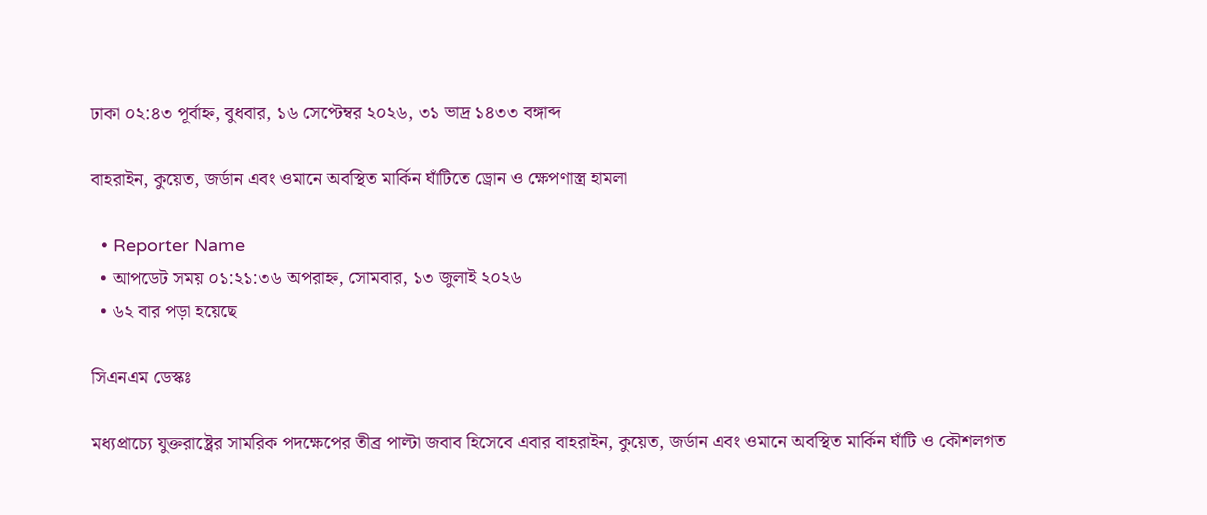ঢাকা ০২:৪৩ পূর্বাহ্ন, বুধবার, ১৬ সেপ্টেম্বর ২০২৬, ৩১ ভাদ্র ১৪৩৩ বঙ্গাব্দ

বাহরাইন, কুয়েত, জর্ডান এবং ওমানে অবস্থিত মার্কিন ঘাঁটিতে ড্রোন ও ক্ষেপণাস্ত্র হামলা

  • Reporter Name
  • আপডেট সময় ০১:২১:৩৬ অপরাহ্ন, সোমবার, ১৩ জুলাই ২০২৬
  • ৬২ বার পড়া হয়েছে

সিএনএম ডেস্কঃ

মধ্যপ্রাচ্যে যুক্তরাষ্ট্রের সামরিক পদক্ষেপের তীব্র পাল্টা জবাব হিসেবে এবার বাহরাইন, কুয়েত, জর্ডান এবং ওমানে অবস্থিত মার্কিন ঘাঁটি ও কৌশলগত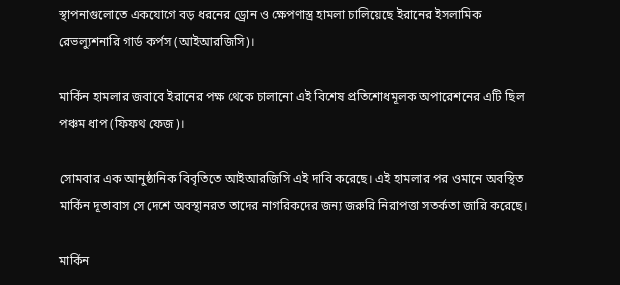স্থাপনাগুলোতে একযোগে বড় ধরনের ড্রোন ও ক্ষেপণাস্ত্র হামলা চালিয়েছে ইরানের ইসলামিক রেভল্যুশনারি গার্ড কর্পস (আইআরজিসি)।

মার্কিন হামলার জবাবে ইরানের পক্ষ থেকে চালানো এই বিশেষ প্রতিশোধমূলক অপারেশনের এটি ছিল পঞ্চম ধাপ (ফিফথ ফেজ)।

সোমবার এক আনুষ্ঠানিক বিবৃতিতে আইআরজিসি এই দাবি করেছে। এই হামলার পর ওমানে অবস্থিত মার্কিন দূতাবাস সে দেশে অবস্থানরত তাদের নাগরিকদের জন্য জরুরি নিরাপত্তা সতর্কতা জারি করেছে।

মার্কিন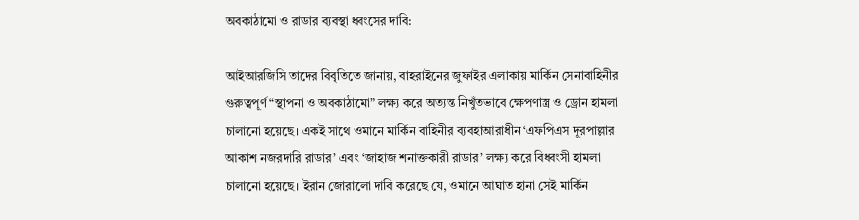অবকাঠামো ও রাডার ব্যবস্থা ধ্বংসের দাবি:

আইআরজিসি তাদের বিবৃতিতে জানায়, বাহরাইনের জুফাইর এলাকায় মার্কিন সেনাবাহিনীর গুরুত্বপূর্ণ “স্থাপনা ও অবকাঠামো” লক্ষ্য করে অত্যন্ত নিখুঁতভাবে ক্ষেপণাস্ত্র ও ড্রোন হামলা চালানো হয়েছে। একই সাথে ওমানে মার্কিন বাহিনীর ব্যবহাআরাধীন ‘এফপিএস দূরপাল্লার আকাশ নজরদারি রাডার’ এবং ‘জাহাজ শনাক্তকারী রাডার’ লক্ষ্য করে বিধ্বংসী হামলা চালানো হয়েছে। ইরান জোরালো দাবি করেছে যে, ওমানে আঘাত হানা সেই মার্কিন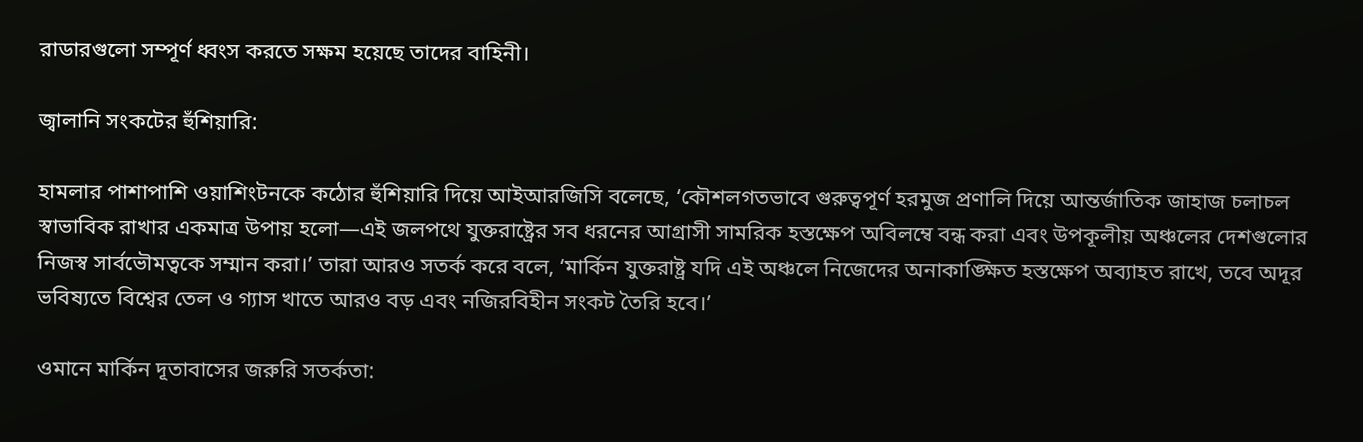রাডারগুলো সম্পূর্ণ ধ্বংস করতে সক্ষম হয়েছে তাদের বাহিনী।

জ্বালানি সংকটের হুঁশিয়ারি:

হামলার পাশাপাশি ওয়াশিংটনকে কঠোর হুঁশিয়ারি দিয়ে আইআরজিসি বলেছে, ‘কৌশলগতভাবে গুরুত্বপূর্ণ হরমুজ প্রণালি দিয়ে আন্তর্জাতিক জাহাজ চলাচল স্বাভাবিক রাখার একমাত্র উপায় হলো—এই জলপথে যুক্তরাষ্ট্রের সব ধরনের আগ্রাসী সামরিক হস্তক্ষেপ অবিলম্বে বন্ধ করা এবং উপকূলীয় অঞ্চলের দেশগুলোর নিজস্ব সার্বভৌমত্বকে সম্মান করা।’ তারা আরও সতর্ক করে বলে, ‘মার্কিন যুক্তরাষ্ট্র যদি এই অঞ্চলে নিজেদের অনাকাঙ্ক্ষিত হস্তক্ষেপ অব্যাহত রাখে, তবে অদূর ভবিষ্যতে বিশ্বের তেল ও গ্যাস খাতে আরও বড় এবং নজিরবিহীন সংকট তৈরি হবে।’

ওমানে মার্কিন দূতাবাসের জরুরি সতর্কতা: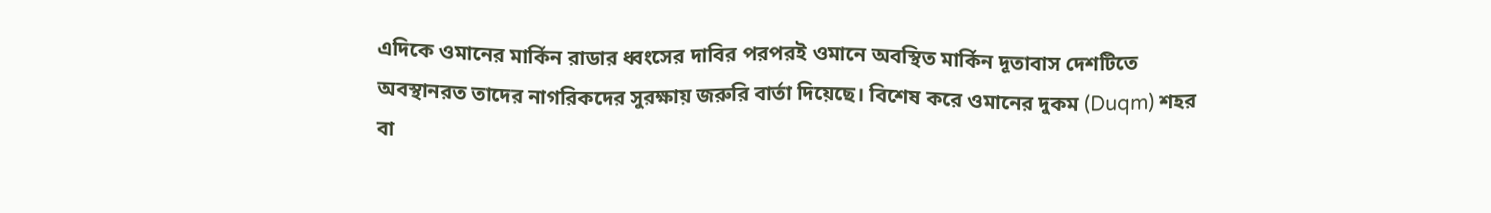এদিকে ওমানের মার্কিন রাডার ধ্বংসের দাবির পরপরই ওমানে অবস্থিত মার্কিন দূতাবাস দেশটিতে অবস্থানরত তাদের নাগরিকদের সুরক্ষায় জরুরি বার্তা দিয়েছে। বিশেষ করে ওমানের দুকম (Duqm) শহর বা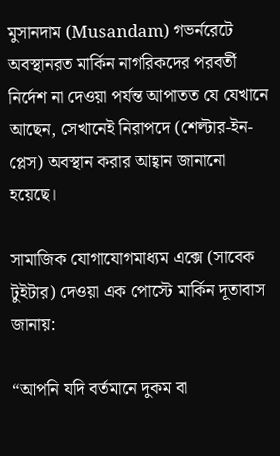মুসানদাম (Musandam) গভর্নরেটে অবস্থানরত মার্কিন নাগরিকদের পরবর্তী নির্দেশ না দেওয়া পর্যন্ত আপাতত যে যেখানে আছেন, সেখানেই নিরাপদে (শেল্টার-ইন-প্লেস) অবস্থান করার আহ্বান জানানো হয়েছে।

সামাজিক যোগাযোগমাধ্যম এক্সে (সাবেক টুইটার) দেওয়া এক পোস্টে মার্কিন দূতাবাস জানায়:

“আপনি যদি বর্তমানে দুকম বা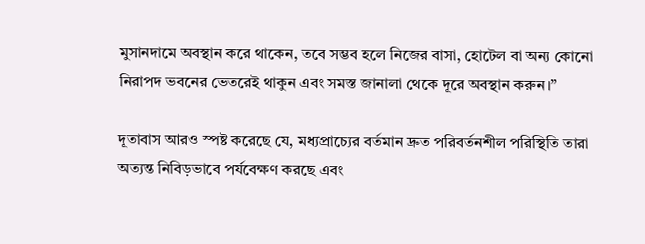মুসানদামে অবস্থান করে থাকেন, তবে সম্ভব হলে নিজের বাসা, হোটেল বা অন্য কোনো নিরাপদ ভবনের ভেতরেই থাকুন এবং সমস্ত জানালা থেকে দূরে অবস্থান করুন।”

দূতাবাস আরও স্পষ্ট করেছে যে, মধ্যপ্রাচ্যের বর্তমান দ্রুত পরিবর্তনশীল পরিস্থিতি তারা অত্যন্ত নিবিড়ভাবে পর্যবেক্ষণ করছে এবং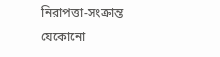নিরাপত্তা-সংক্রান্ত যেকোনো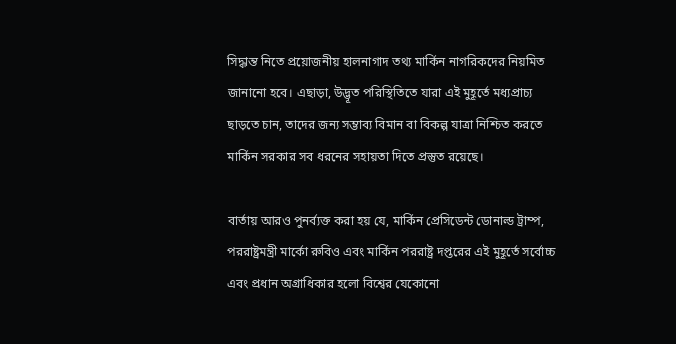সিদ্ধান্ত নিতে প্রয়োজনীয় হালনাগাদ তথ্য মার্কিন নাগরিকদের নিয়মিত জানানো হবে। এছাড়া, উদ্ভূত পরিস্থিতিতে যারা এই মুহূর্তে মধ্যপ্রাচ্য ছাড়তে চান, তাদের জন্য সম্ভাব্য বিমান বা বিকল্প যাত্রা নিশ্চিত করতে মার্কিন সরকার সব ধরনের সহায়তা দিতে প্রস্তুত রয়েছে।

বার্তায় আরও পুনর্ব্যক্ত করা হয় যে, মার্কিন প্রেসিডেন্ট ডোনাল্ড ট্রাম্প, পররাষ্ট্রমন্ত্রী মার্কো রুবিও এবং মার্কিন পররাষ্ট্র দপ্তরের এই মুহূর্তে সর্বোচ্চ এবং প্রধান অগ্রাধিকার হলো বিশ্বের যেকোনো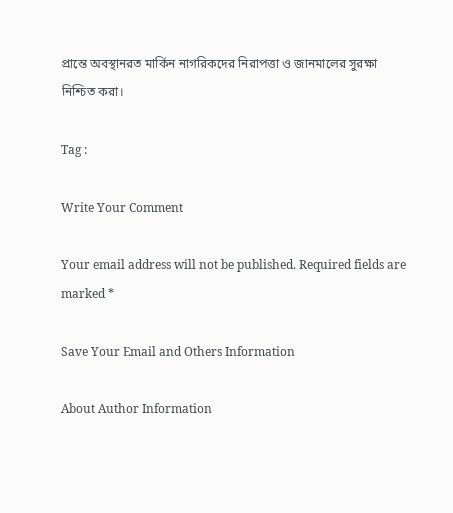প্রান্তে অবস্থানরত মার্কিন নাগরিকদের নিরাপত্তা ও জানমালের সুরক্ষা নিশ্চিত করা।

Tag :

Write Your Comment

Your email address will not be published. Required fields are marked *

Save Your Email and Others Information

About Author Information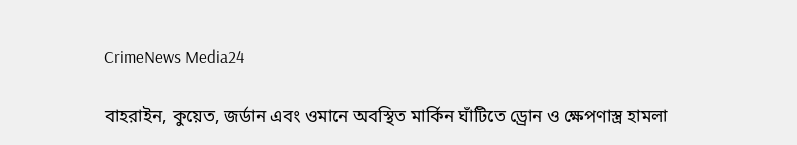CrimeNews Media24

বাহরাইন, কুয়েত, জর্ডান এবং ওমানে অবস্থিত মার্কিন ঘাঁটিতে ড্রোন ও ক্ষেপণাস্ত্র হামলা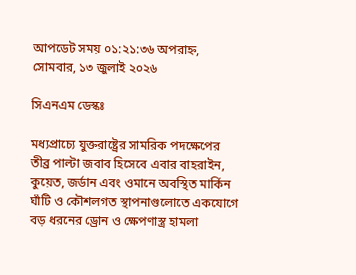আপডেট সময় ০১:২১:৩৬ অপরাহ্ন, সোমবার, ১৩ জুলাই ২০২৬

সিএনএম ডেস্কঃ

মধ্যপ্রাচ্যে যুক্তরাষ্ট্রের সামরিক পদক্ষেপের তীব্র পাল্টা জবাব হিসেবে এবার বাহরাইন, কুয়েত, জর্ডান এবং ওমানে অবস্থিত মার্কিন ঘাঁটি ও কৌশলগত স্থাপনাগুলোতে একযোগে বড় ধরনের ড্রোন ও ক্ষেপণাস্ত্র হামলা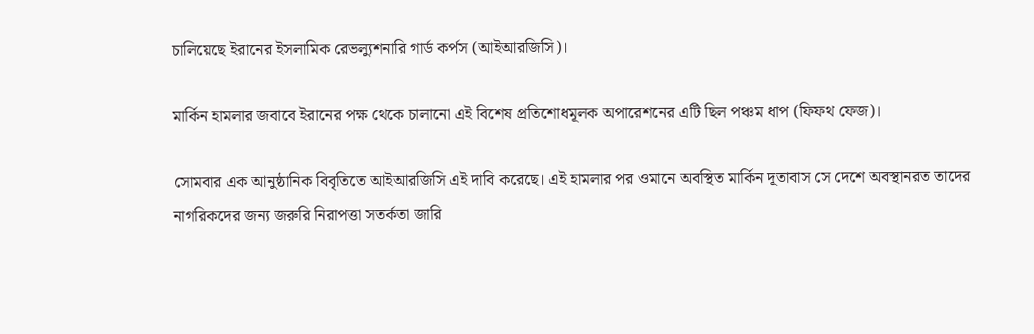চালিয়েছে ইরানের ইসলামিক রেভল্যুশনারি গার্ড কর্পস (আইআরজিসি)।

মার্কিন হামলার জবাবে ইরানের পক্ষ থেকে চালানো এই বিশেষ প্রতিশোধমূলক অপারেশনের এটি ছিল পঞ্চম ধাপ (ফিফথ ফেজ)।

সোমবার এক আনুষ্ঠানিক বিবৃতিতে আইআরজিসি এই দাবি করেছে। এই হামলার পর ওমানে অবস্থিত মার্কিন দূতাবাস সে দেশে অবস্থানরত তাদের নাগরিকদের জন্য জরুরি নিরাপত্তা সতর্কতা জারি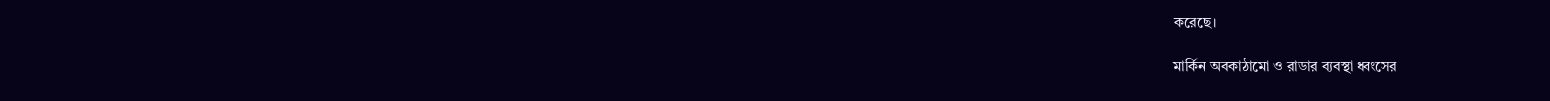করেছে।

মার্কিন অবকাঠামো ও রাডার ব্যবস্থা ধ্বংসের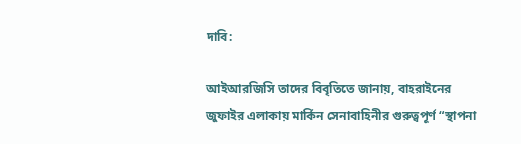দাবি:

আইআরজিসি তাদের বিবৃতিতে জানায়, বাহরাইনের জুফাইর এলাকায় মার্কিন সেনাবাহিনীর গুরুত্বপূর্ণ “স্থাপনা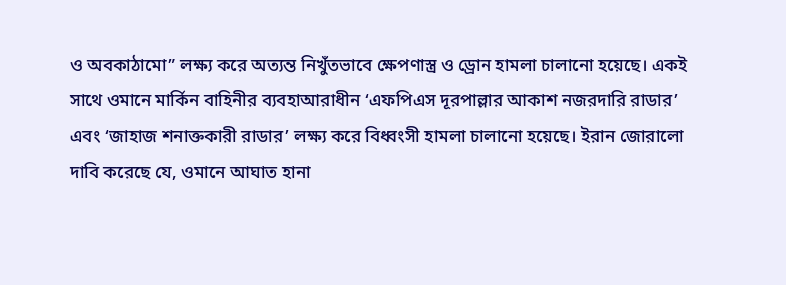ও অবকাঠামো” লক্ষ্য করে অত্যন্ত নিখুঁতভাবে ক্ষেপণাস্ত্র ও ড্রোন হামলা চালানো হয়েছে। একই সাথে ওমানে মার্কিন বাহিনীর ব্যবহাআরাধীন ‘এফপিএস দূরপাল্লার আকাশ নজরদারি রাডার’ এবং ‘জাহাজ শনাক্তকারী রাডার’ লক্ষ্য করে বিধ্বংসী হামলা চালানো হয়েছে। ইরান জোরালো দাবি করেছে যে, ওমানে আঘাত হানা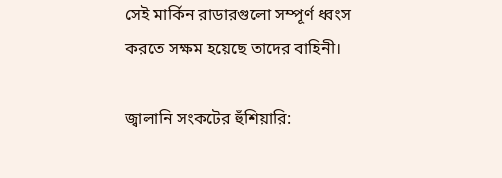সেই মার্কিন রাডারগুলো সম্পূর্ণ ধ্বংস করতে সক্ষম হয়েছে তাদের বাহিনী।

জ্বালানি সংকটের হুঁশিয়ারি: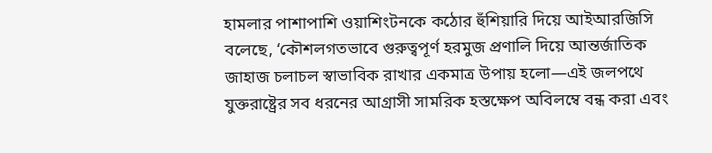হামলার পাশাপাশি ওয়াশিংটনকে কঠোর হুঁশিয়ারি দিয়ে আইআরজিসি বলেছে, ‘কৌশলগতভাবে গুরুত্বপূর্ণ হরমুজ প্রণালি দিয়ে আন্তর্জাতিক জাহাজ চলাচল স্বাভাবিক রাখার একমাত্র উপায় হলো—এই জলপথে যুক্তরাষ্ট্রের সব ধরনের আগ্রাসী সামরিক হস্তক্ষেপ অবিলম্বে বন্ধ করা এবং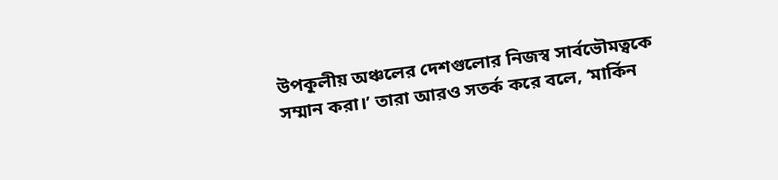উপকূলীয় অঞ্চলের দেশগুলোর নিজস্ব সার্বভৌমত্বকে সম্মান করা।’ তারা আরও সতর্ক করে বলে, ‘মার্কিন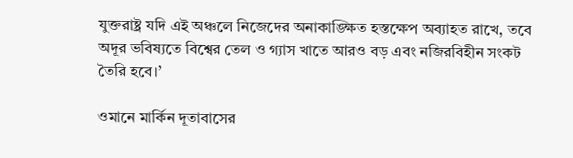যুক্তরাষ্ট্র যদি এই অঞ্চলে নিজেদের অনাকাঙ্ক্ষিত হস্তক্ষেপ অব্যাহত রাখে, তবে অদূর ভবিষ্যতে বিশ্বের তেল ও গ্যাস খাতে আরও বড় এবং নজিরবিহীন সংকট তৈরি হবে।’

ওমানে মার্কিন দূতাবাসের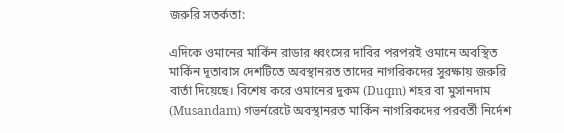জরুরি সতর্কতা:

এদিকে ওমানের মার্কিন রাডার ধ্বংসের দাবির পরপরই ওমানে অবস্থিত মার্কিন দূতাবাস দেশটিতে অবস্থানরত তাদের নাগরিকদের সুরক্ষায় জরুরি বার্তা দিয়েছে। বিশেষ করে ওমানের দুকম (Duqm) শহর বা মুসানদাম (Musandam) গভর্নরেটে অবস্থানরত মার্কিন নাগরিকদের পরবর্তী নির্দেশ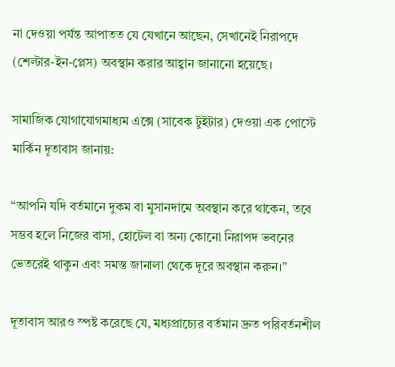না দেওয়া পর্যন্ত আপাতত যে যেখানে আছেন, সেখানেই নিরাপদে (শেল্টার-ইন-প্লেস) অবস্থান করার আহ্বান জানানো হয়েছে।

সামাজিক যোগাযোগমাধ্যম এক্সে (সাবেক টুইটার) দেওয়া এক পোস্টে মার্কিন দূতাবাস জানায়:

“আপনি যদি বর্তমানে দুকম বা মুসানদামে অবস্থান করে থাকেন, তবে সম্ভব হলে নিজের বাসা, হোটেল বা অন্য কোনো নিরাপদ ভবনের ভেতরেই থাকুন এবং সমস্ত জানালা থেকে দূরে অবস্থান করুন।”

দূতাবাস আরও স্পষ্ট করেছে যে, মধ্যপ্রাচ্যের বর্তমান দ্রুত পরিবর্তনশীল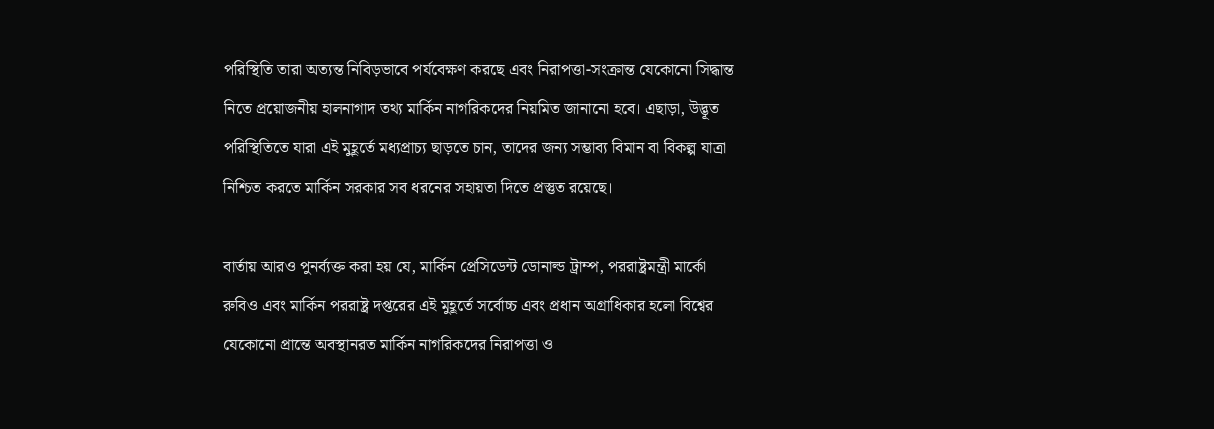পরিস্থিতি তারা অত্যন্ত নিবিড়ভাবে পর্যবেক্ষণ করছে এবং নিরাপত্তা-সংক্রান্ত যেকোনো সিদ্ধান্ত নিতে প্রয়োজনীয় হালনাগাদ তথ্য মার্কিন নাগরিকদের নিয়মিত জানানো হবে। এছাড়া, উদ্ভূত পরিস্থিতিতে যারা এই মুহূর্তে মধ্যপ্রাচ্য ছাড়তে চান, তাদের জন্য সম্ভাব্য বিমান বা বিকল্প যাত্রা নিশ্চিত করতে মার্কিন সরকার সব ধরনের সহায়তা দিতে প্রস্তুত রয়েছে।

বার্তায় আরও পুনর্ব্যক্ত করা হয় যে, মার্কিন প্রেসিডেন্ট ডোনাল্ড ট্রাম্প, পররাষ্ট্রমন্ত্রী মার্কো রুবিও এবং মার্কিন পররাষ্ট্র দপ্তরের এই মুহূর্তে সর্বোচ্চ এবং প্রধান অগ্রাধিকার হলো বিশ্বের যেকোনো প্রান্তে অবস্থানরত মার্কিন নাগরিকদের নিরাপত্তা ও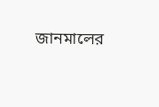জানমালের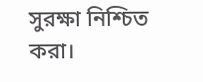সুরক্ষা নিশ্চিত করা।